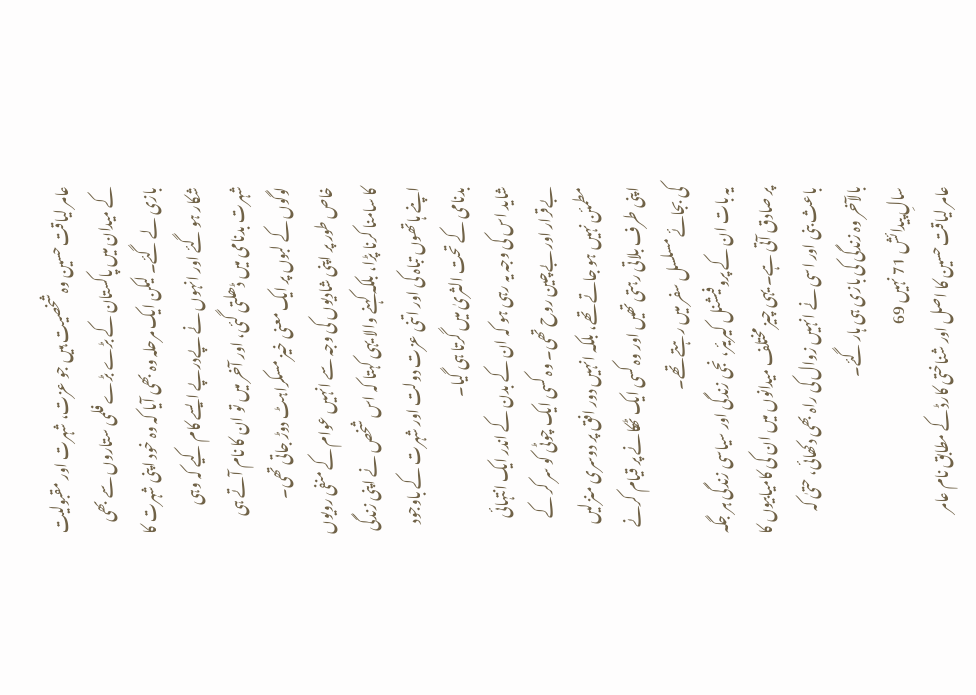عامر لیاقت حسین وہ شخصیت ہیں جو عزت، شہرت اور مقبولیت کے میدان میں پاکستان کے بڑے بڑے فلمی ستاروں سے بھی بازی لے گئے۔ لیکن ایک مرحلہ وہ بھی آیا کہ وہ خود اپنی شہرت کا شکار ہو گئے اور انہوں نے پےدرپے ایسے کام کیے کہ وہی شہرت بدنامی میں ڈھلتی گئی، اور آخر میں تو ان کا نام آتے ہی لوگوں کے لبوں پر ایک معنی خیز مسکراہٹ دوڑ جاتی تھی۔
خاص طور پر اپنی شادیوں کی وجہ سے انہیں عوام کے منفی رویوں کا سامنا کرنا پڑا، بلکہ کہنے والا یہی کہتا کہ اس شخص نے اپنی زندگی اپنے ہاتھوں تباہ کی اور اتنی عزت دولت اور شہرت کے باوجود بدنامی کے تحت الثریٰ میں گرتا ہی گیا۔
شاید اس کی وجہ یہ رہی ہو کہ ان کے بدن کے اندر ایک انتہائی بےقرار اور بےچین روح تھی۔ وہ کسی ایک چوٹی کو سر کر کے مطمئن نہیں ہو جاتے تھے، بلکہ انہیں دور افق پر دوسری منزلیں اپنی طرف بلاتی رہتی تھیں اور وہ کسی ایک ٹھکانے پر قیام کرنے کی بجائے مسلسل سفر میں رہتے تھے۔
یہ بات ان کے پروفیشنل کیریئر، نجی زندگی اور سیاسی زندگی ہر جگہ پر صادق آتی ہے۔ یہی چیز مختلف میدانوں میں ان کی کامیابیوں کا باعث بنی اور اسی نے انہیں زوال کی راہ بھی دکھائی، حتیٰ کہ بالآخر وہ زندگی کی بازی ہی ہار گئے۔
سالِ پیدائش 71 نہیں 69
عامر لیاقت حسین کا اصل اور شناختی کارڈ کے مطابق نام عامر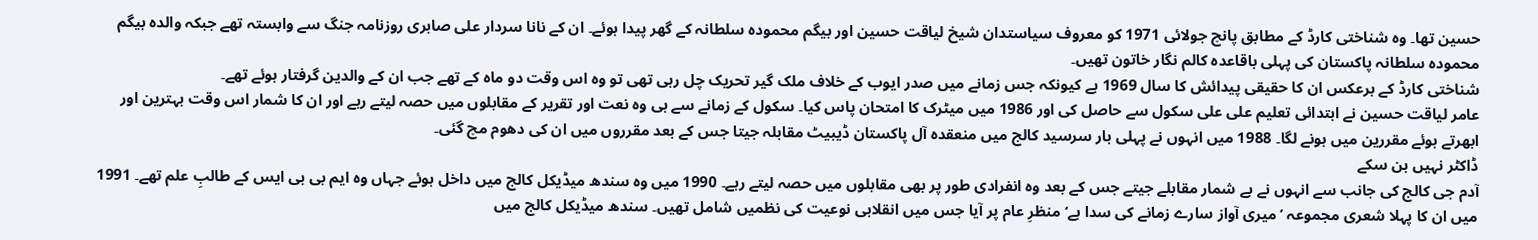حسین تھا۔ وہ شناختی کارڈ کے مطابق پانچ جولائی 1971 کو معروف سیاستدان شیخ لیاقت حسین اور بیگم محمودہ سلطانہ کے گھر پیدا ہوئے۔ ان کے نانا سردار علی صابری روزنامہ جنگ سے وابستہ تھے جبکہ والدہ بیگم محمودہ سلطانہ پاکستان کی پہلی باقاعدہ کالم نگار خاتون تھیں۔
شناختی کارڈ کے برعکس ان کا حقیقی پیدائش کا سال 1969 ہے کیونکہ جس زمانے میں صدر ایوب کے خلاف ملک گیر تحریک چل رہی تھی تو وہ اس وقت دو ماہ کے تھے جب ان کے والدین گرفتار ہوئے تھے۔
عامر لیاقت حسین نے ابتدائی تعلیم علی علی سکول سے حاصل کی اور 1986 میں میٹرک کا امتحان پاس کیا۔ سکول کے زمانے سے ہی وہ نعت اور تقریر کے مقابلوں میں حصہ لیتے رہے اور ان کا شمار اس وقت بہترین اور ابھرتے ہوئے مقررین میں ہونے لگا۔ 1988 میں انہوں نے پہلی بار سرسید کالج میں منعقدہ آل پاکستان ڈیبیٹ مقابلہ جیتا جس کے بعد مقرروں میں ان کی دھوم مچ گئی۔
ڈاکٹر نہیں بن سکے
آدم جی کالج کی جانب سے انہوں نے بے شمار مقابلے جیتے جس کے بعد وہ انفرادی طور پر بھی مقابلوں میں حصہ لیتے رہے۔ 1990 میں وہ سندھ میڈیکل کالج میں داخل ہوئے جہاں وہ ایم بی بی ایس کے طالبِ علم تھے۔ 1991 میں ان کا پہلا شعری مجموعہ ’میری آواز سارے زمانے کی سدا ہے‘ منظرِ عام پر آیا جس میں انقلابی نوعیت کی نظمیں شامل تھیں۔ سندھ میڈیکل کالج میں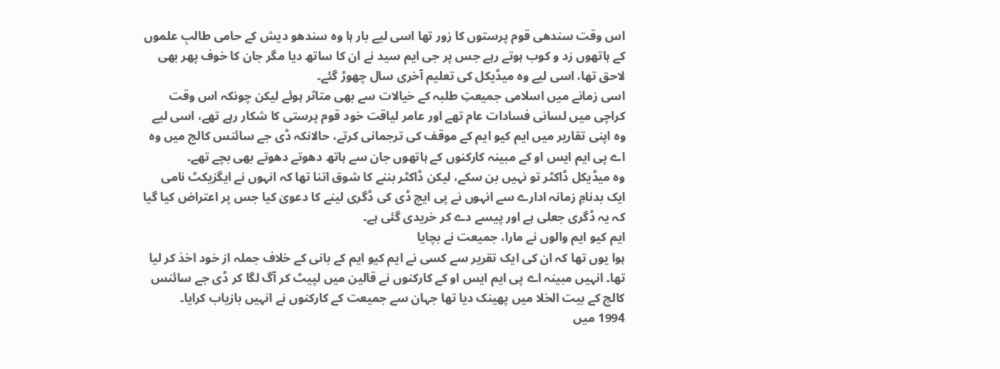اس وقت سندھی قوم پرستوں کا زور تھا اسی لیے بار ہا وہ سندھو دیش کے حامی طالبِ علموں کے ہاتھوں زد و کوب ہوتے رہے جس پر جی ایم سید نے ان کا ساتھ دیا مگر جان کا خوف پھر بھی لاحق تھا، اسی لیے وہ میڈیکل کی تعلیم آخری سال چھوڑ گئے۔
اسی زمانے میں اسلامی جمیعتِ طلبہ کے خیالات سے بھی متاثر ہوئے لیکن چونکہ اس وقت کراچی میں لسانی فسادات عام تھے اور عامر لیاقت خود قوم پرستی کا شکار رہے تھے، اسی لیے وہ اپنی تقاریر میں ایم کیو ایم کے موقف کی ترجمانی کرتے، حالانکہ ڈی جے سائنس کالج میں وہ اے پی ایم ایس او کے مبینہ کارکنوں کے ہاتھوں جان سے ہاتھ دھوتے دھوتے بھی بچے تھے۔
وہ میڈیکل ڈاکٹر تو نہیں بن سکے، لیکن ڈاکٹر بننے کا شوق اتنا تھا کہ انہوں نے ایگزیکٹ نامی ایک بدنامِ زمانہ ادارے سے انہوں نے پی ایچ ڈی کی ڈگری لینے کا دعویٰ کیا جس پر اعتراض کیا گیا کہ یہ ڈگری جعلی ہے اور پیسے دے کر خریدی گئی ہے۔
ایم کیو ایم والوں نے مارا، جمیعت نے بچایا
ہوا یوں تھا کہ ان کی ایک تقریر سے کسی نے ایم کیو ایم کے بانی کے خلاف جملہ از خود اخذ کر لیا تھا۔ انہیں مبینہ اے پی ایم ایس او کے کارکنوں نے قالین میں لپیٹ کر آگ لگا کر ڈی جے سائنس کالج کے بیت الخلا میں پھینک دیا تھا جہان سے جمیعت کے کارکنوں نے انہیں بازیاب کرایا۔
1994 میں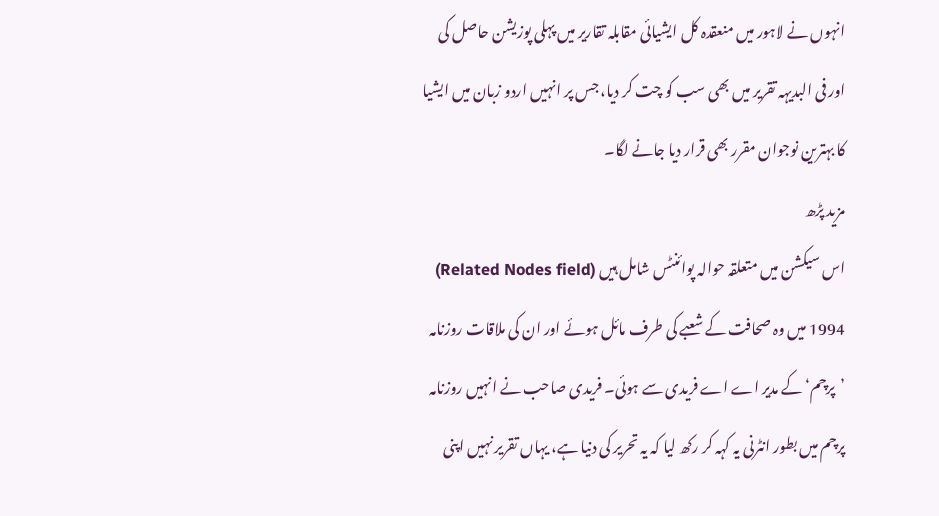انہوں نے لاہور میں منعقدہ کل ایشیائی مقابلہ تقاریر میں پہلی پوزیشن حاصل کی اور فی البدیہہ تقریر میں بھی سب کو چت کر دیا، جس پر انہیں اردو زبان میں ایشیا کا بہترین نوجوان مقرر بھی قرار دیا جانے لگا۔
مزید پڑھ
اس سیکشن میں متعلقہ حوالہ پوائنٹس شامل ہیں (Related Nodes field)
1994 میں وہ صحافت کے شعبے کی طرف مائل ہوئے اور ان کی ملاقات روزنامہ ’پرچم‘ کے مدیر اے اے فریدی سے ہوئی۔ فریدی صاحب نے انہیں روزنامہ پرچم میں بطور انٹرنی یہ کہہ کر رکھ لیا کہ یہ تحریر کی دنیا ہے، یہاں تقریر نہیں اپنی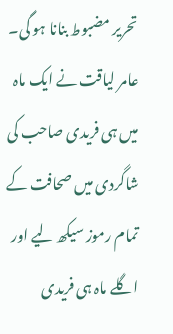تحریر مضبوط بنانا ہو گی۔
عامر لیاقت نے ایک ماہ میں ہی فریدی صاحب کی شاگردی میں صحافت کے تمام رموز سیکھ لیے اور اگلے ماہ ہی فریدی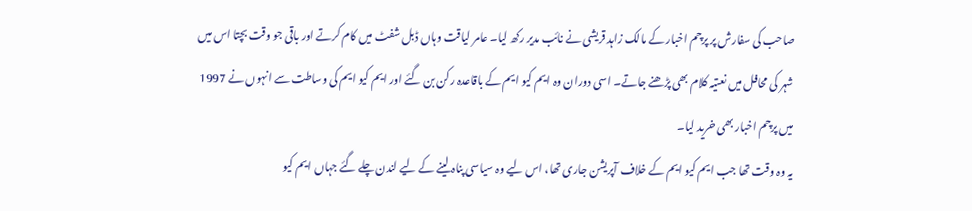صاحب کی سفارش پر پرچم اخبار کے مالک زاہد قریشی نے نائب مدیر رکھ لیا۔ عامر لیاقت وہاں ڈبل شفٹ میں کام کرتے اور باقی جو وقت بچتا اس میں شہر کی محافل میں نعتیہ کلام بھی پڑھنے جاتے۔ اسی دوران وہ ایم کیو ایم کے باقاعدہ رکن بن گئے اور ایم کیو ایم کی وساطت سے انہوں نے 1997 میں پرچم اخبار بھی خرید لیا۔
یہ وہ وقت تھا جب ایم کیو ایم کے خلاف آپریشن جاری تھا، اس لیے وہ سیاسی پناہ لینے کے لیے لندن چلے گئے جہاں ایم کیو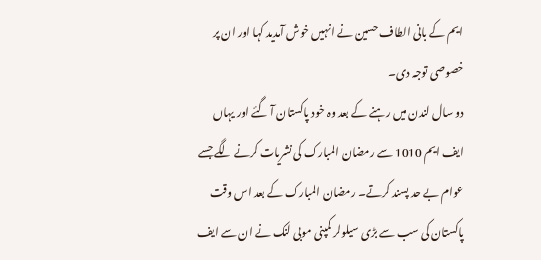ایم کے بانی الطاف حسین نے انہیں خوش آمدید کہا اور ان پر خصوصی توجہ دی۔
دو سال لندن میں رہنے کے بعد وہ خود پاکستان آ گئے اور یہاں ایف ایم 1010 سے رمضان المبارک کی نشریات کرنے لگے جسے عوام بے حد پسند کرتے۔ رمضان المبارک کے بعد اس وقت پاکستان کی سب سے بڑی سیلولر کمپنی موبی لنک نے ان سے ایف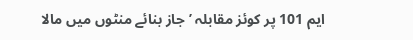ایم 101 پر کوئز مقابلہ ’جاز بنائے منٹوں میں مالا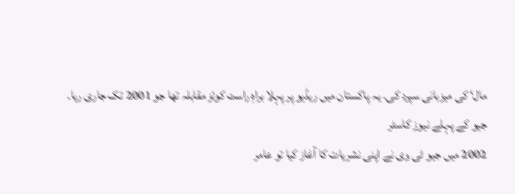مال‘ کی میزبانی سپرد کی۔ یہ پاکستان میں ریڈیو پر پہلا براہِ راست کوئز مقابلہ تھا جو 2001 تک جاری رہا۔
جیو کے پہلے نیوز کاسٹر
2002 میں جیو ٹی وی نے اپنی نشریات کا آغاز کیا تو عامر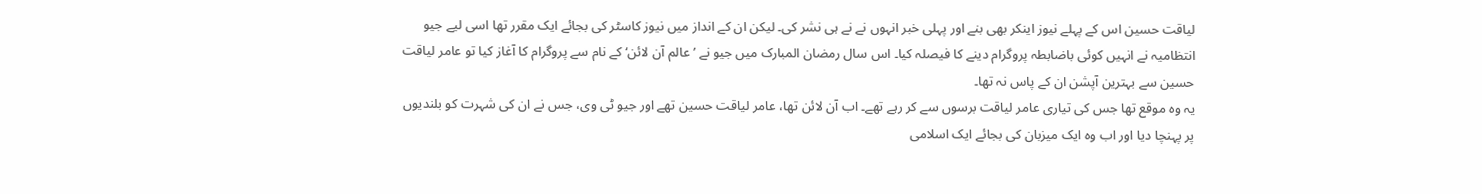لیاقت حسین اس کے پہلے نیوز اینکر بھی بنے اور پہلی خبر انہوں نے نے ہی نشر کی۔ لیکن ان کے انداز میں نیوز کاسٹر کی بجائے ایک مقرر تھا اسی لیے جیو انتظامیہ نے انہیں کوئی باضابطہ پروگرام دینے کا فیصلہ کیا۔ اس سال رمضان المبارک میں جیو نے ’عالم آن لائن‘ کے نام سے پروگرام کا آغاز کیا تو عامر لیاقت حسین سے بہترین آپشن ان کے پاس نہ تھا۔
یہ وہ موقع تھا جس کی تیاری عامر لیاقت برسوں سے کر رہے تھے۔ اب آن لائن تھا، عامر لیاقت حسین تھے اور جیو ٹی وی، جس نے ان کی شہرت کو بلندیوں پر پہنچا دیا اور اب وہ ایک میزبان کی بجائے ایک اسلامی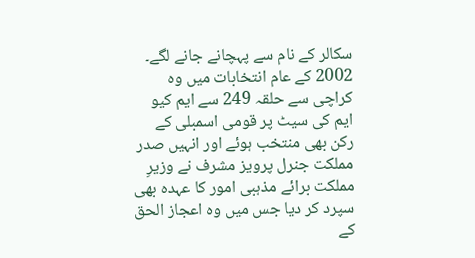سکالر کے نام سے پہچانے جانے لگے۔ 2002 کے عام انتخابات میں وہ کراچی سے حلقہ 249 سے ایم کیو ایم کی سیٹ پر قومی اسمبلی کے رکن بھی منتخب ہوئے اور انہیں صدر مملکت جنرل پرویز مشرف نے وزیرِ مملکت برائے مذہبی امور کا عہدہ بھی سپرد کر دیا جس میں وہ اعجاز الحق کے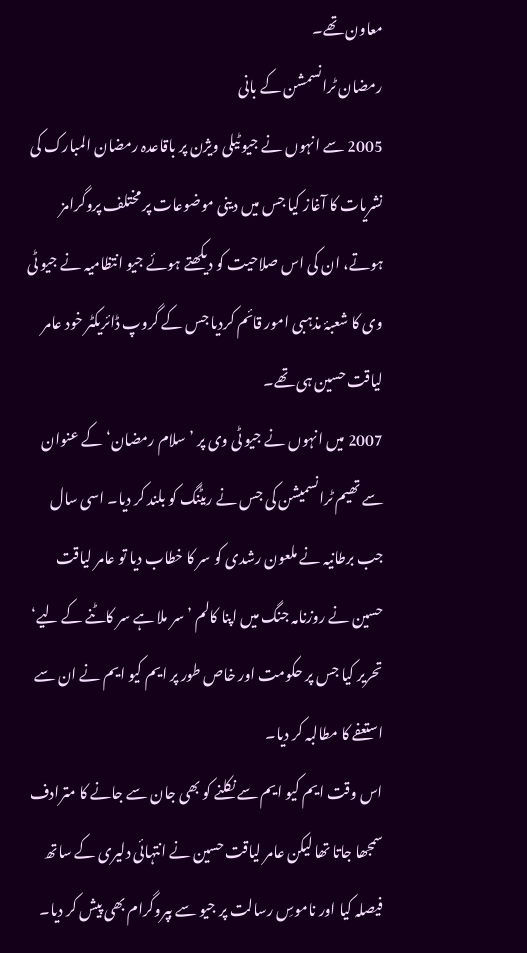معاون تھے۔
رمضان ٹرانسمشن کے بانی
2005 سے انہوں نے جیو ٹیلی ویژن پر باقاعدہ رمضان المبارک کی نشریات کا آغاز کیا جس میں دینی موضوعات پر مختلف پروگرامز ہوتے، ان کی اس صلاحیت کو دیکھتے ہوئے جیو انتظامیہ نے جیو ٹی وی کا شعبۂ مذہبی امور قائم کردیا جس کے گروپ ڈائریکٹر خود عامر لیاقت حسین ہی تھے۔
2007 میں انہوں نے جیو ٹی وی پر ’سلام رمضان‘ کے عنوان سے تھیم ٹرانسمیشن کی جس نے ریٹنگ کو بلند کر دیا۔ اسی سال جب برطانیہ نے ملعون رشدی کو سر کا خطاب دیا تو عامر لیاقت حسین نے روزنامہ جنگ میں اپنا کالم ’سر ملا ہے سر کاٹنے کے لیے‘ تحریر کیا جس پر حکومت اور خاص طور پر ایم کیو ایم نے ان سے استعفے کا مطالبہ کر دیا۔
اس وقت ایم کیو ایم سے نکلنے کو بھی جان سے جانے کا مترادف سمجھا جاتا تھا لیکن عامر لیاقت حسین نے انتہائی دلیری کے ساتھ فیصلہ کیا اور ناموسِ رسالت پر جیو سے بپروگرام بھی پیش کر دیا۔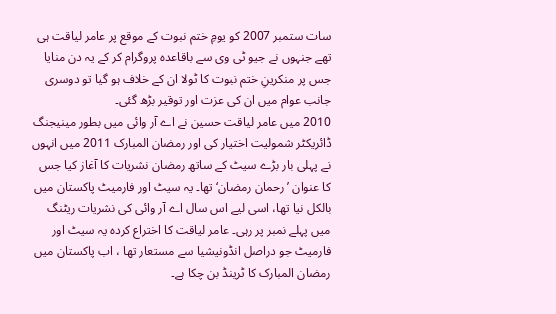سات ستمبر 2007 کو یومِ ختم نبوت کے موقع پر عامر لیاقت ہی تھے جنہوں نے جیو ٹی وی سے باقاعدہ پروگرام کر کے یہ دن منایا جس پر منکرینِ ختم نبوت کا ٹولا ان کے خلاف ہو گیا تو دوسری جانب عوام میں ان کی عزت اور توقیر بڑھ گئی۔
2010 میں عامر لیاقت حسین نے اے آر وائی میں بطور مینیجنگ ڈائریکٹر شمولیت اختیار کی اور رمضان المبارک 2011 میں انہوں نے پہلی بار بڑے سیٹ کے ساتھ رمضان نشریات کا آغاز کیا جس کا عنوان ’رحمان رمضان‘ تھا۔ یہ سیٹ اور فارمیٹ پاکستان میں بالکل نیا تھا، اسی لیے اس سال اے آر وائی کی نشریات ریٹنگ میں پہلے نمبر پر رہی۔ عامر لیاقت کا اختراع کردہ یہ سیٹ اور فارمیٹ جو دراصل انڈونیشیا سے مستعار تھا ، اب پاکستان میں رمضان المبارک کا ٹرینڈ بن چکا ہے۔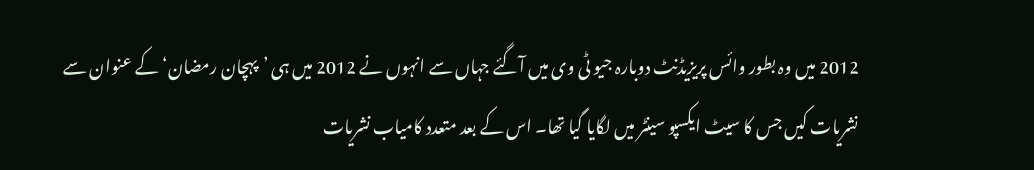2012 میں وہ بطور وائس پریزیڈنٹ دوبارہ جیو ٹی وی میں آگئے جہاں سے انہوں نے 2012 میں ہی ’پہچان رمضان‘ کے عنوان سے نشریات کیں جس کا سیٹ ایکسپو سینٹر میں لگایا گیا تھا۔ اس کے بعد متعدد کامیاب نشریات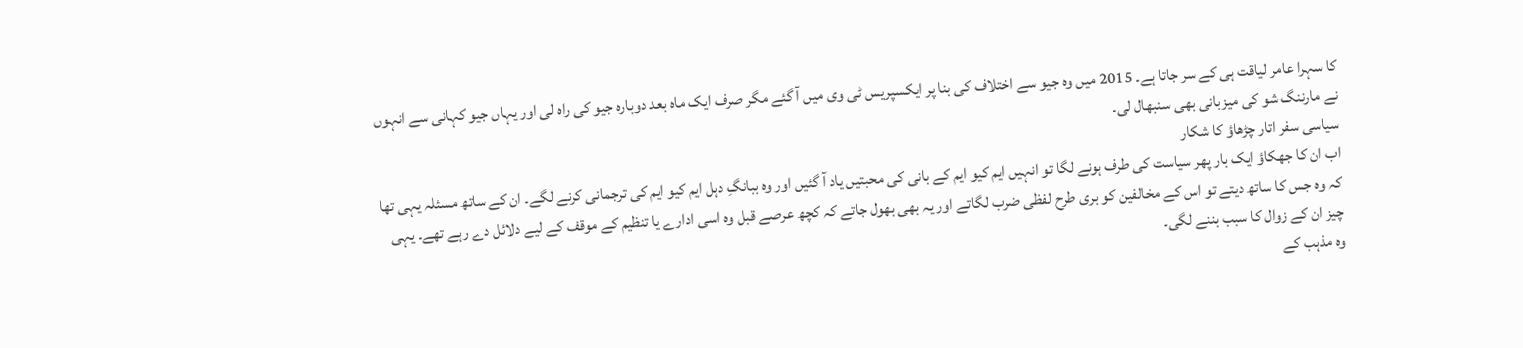کا سہرا عامر لیاقت ہی کے سر جاتا ہے۔ 2015 میں وہ جیو سے اختلاف کی بنا پر ایکسپریس ٹی وی میں آ گئے مگر صرف ایک ماہ بعد دوبارہ جیو کی راہ لی اور یہاں جیو کہانی سے انہوں نے مارننگ شو کی میزبانی بھی سنبھال لی۔
سیاسی سفر اتار چڑھاؤ کا شکار
اب ان کا جھکاؤ ایک بار پھر سیاست کی طرف ہونے لگا تو انہیں ایم کیو ایم کے بانی کی محبتیں یاد آ گئیں اور وہ ببانگِ دہل ایم کیو ایم کی ترجمانی کرنے لگے۔ ان کے ساتھ مسئلہ یہی تھا کہ وہ جس کا ساتھ دیتے تو اس کے مخالفین کو بری طرح لفظی ضرب لگاتے اور یہ بھی بھول جاتے کہ کچھ عرصے قبل وہ اسی ادارے یا تنظیم کے موقف کے لیے دلائل دے رہے تھے۔ یہی چیز ان کے زوال کا سبب بننے لگی۔
وہ مذہب کے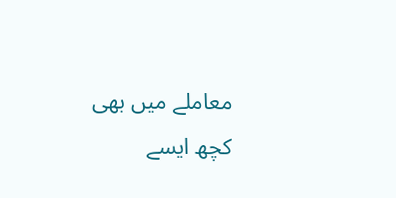معاملے میں بھی کچھ ایسے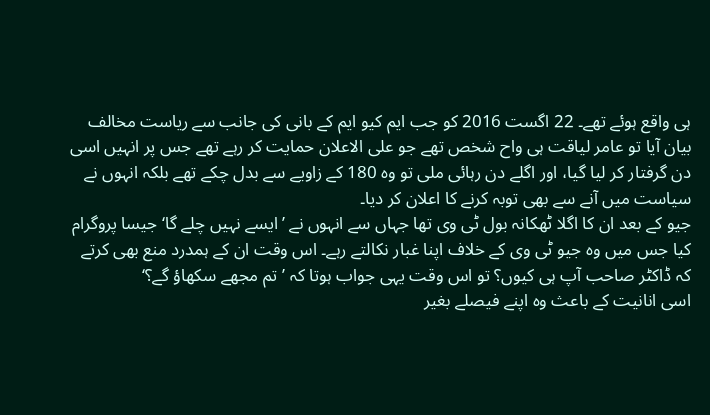ہی واقع ہوئے تھے۔ 22 اگست 2016 کو جب ایم کیو ایم کے بانی کی جانب سے ریاست مخالف بیان آیا تو عامر لیاقت ہی واح شخص تھے جو علی الاعلان حمایت کر رہے تھے جس پر انہیں اسی دن گرفتار کر لیا گیا، اور اگلے دن رہائی ملی تو وہ 180 کے زاویے سے بدل چکے تھے بلکہ انہوں نے سیاست میں آنے سے بھی توبہ کرنے کا اعلان کر دیا۔
جیو کے بعد ان کا اگلا ٹھکانہ بول ٹی وی تھا جہاں سے انہوں نے ’ایسے نہیں چلے گا‘ جیسا پروگرام کیا جس میں وہ جیو ٹی وی کے خلاف اپنا غبار نکالتے رہے۔ اس وقت ان کے ہمدرد منع بھی کرتے کہ ڈاکٹر صاحب آپ ہی کیوں؟ تو اس وقت یہی جواب ہوتا کہ ’تم مجھے سکھاؤ گے؟‘
اسی انانیت کے باعث وہ اپنے فیصلے بغیر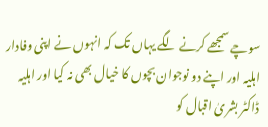سوچے سمجھے کرنے لگے یہاں تک کہ انہوں نے اپنی وفادار اہلیہ اور اپنے دو نوجوان بچوں کا خیال بھی نہ کیا اور اہلیہ ڈاکٹر بشریٰ اقبال کو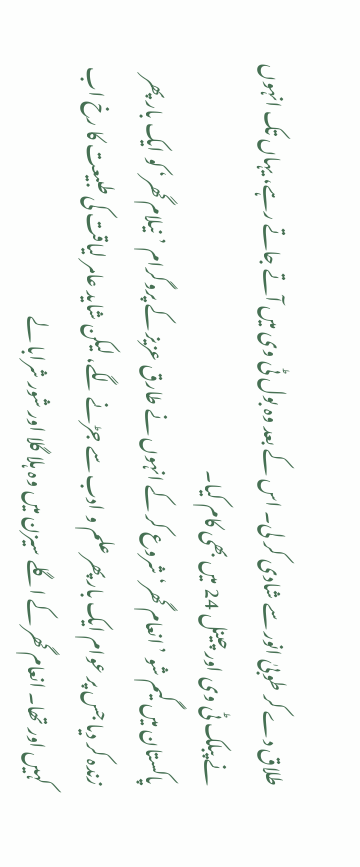طلاق دے کر طوبیٰ انور سے شادی کر لی۔ اس کے بعد وہ بول ٹی وی میں آتے جاتے رہے، یہاں تک انہوں نے پبلک ٹی وی اور چینل 24 میں بھی کام کیا۔
پاکستان میں گیم شو ’انعام گھر‘ شروع کر کے انہوں نے طارق عزیز کے پروگرام ’نیلام گھر‘ کو ایک بار پھر زندہ کر دیا جس پر عوام ایک بار پھر علم و ادب سے جڑنے لگے، لیکن شاید عامر لیاقت کی طبیعت کا رخ اب کہیں اور تھا۔ انعام گھر کے اگلے سیزن میں وہ ہلا گلا اور شور شرابا لے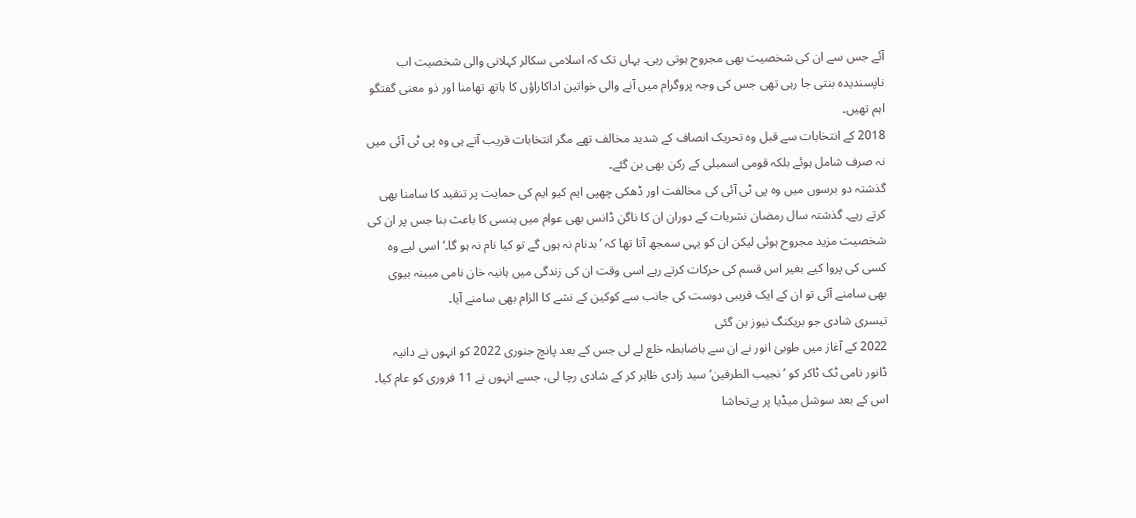آئے جس سے ان کی شخصیت بھی مجروح ہوتی رہی۔ یہاں تک کہ اسلامی سکالر کہلانی والی شخصیت اب ناپسندیدہ بنتی جا رہی تھی جس کی وجہ پروگرام میں آنے والی خواتین اداکاراؤں کا ہاتھ تھامنا اور ذو معنی گفتگو اہم تھیں۔
2018 کے انتخابات سے قبل وہ تحریک انصاف کے شدید مخالف تھے مگر انتخابات قریب آتے ہی وہ پی ٹی آئی میں نہ صرف شامل ہوئے بلکہ قومی اسمبلی کے رکن بھی بن گئے۔
گذشتہ دو برسوں میں وہ پی ٹی آئی کی مخالفت اور ڈھکی چھپی ایم کیو ایم کی حمایت پر تنقید کا سامنا بھی کرتے رہے۔ گذشتہ سال رمضان نشریات کے دوران ان کا ناگن ڈانس بھی عوام میں ہنسی کا باعث بنا جس پر ان کی شخصیت مزید مجروح ہوئی لیکن ان کو یہی سمجھ آتا تھا کہ ’بدنام نہ ہوں گے تو کیا نام نہ ہو گا۔‘ اسی لیے وہ کسی کی پروا کیے بغیر اس قسم کی حرکات کرتے رہے اسی وقت ان کی زندگی میں ہانیہ خان نامی مبینہ بیوی بھی سامنے آئی تو ان کے ایک قریبی دوست کی جانب سے کوکین کے نشے کا الزام بھی سامنے آیا۔
تیسری شادی جو بریکنگ نیوز بن گئی
2022 کے آغاز میں طوبیٰ انور نے ان سے باضابطہ خلع لے لی جس کے بعد پانچ جنوری 2022 کو انہوں نے دانیہ ڈانور نامی ٹک ٹاکر کو ’نجیب الطرفین‘ سید زادی ظاہر کر کے شادی رچا لی، جسے انہوں نے 11 فروری کو عام کیا۔
اس کے بعد سوشل میڈیا پر بےتحاشا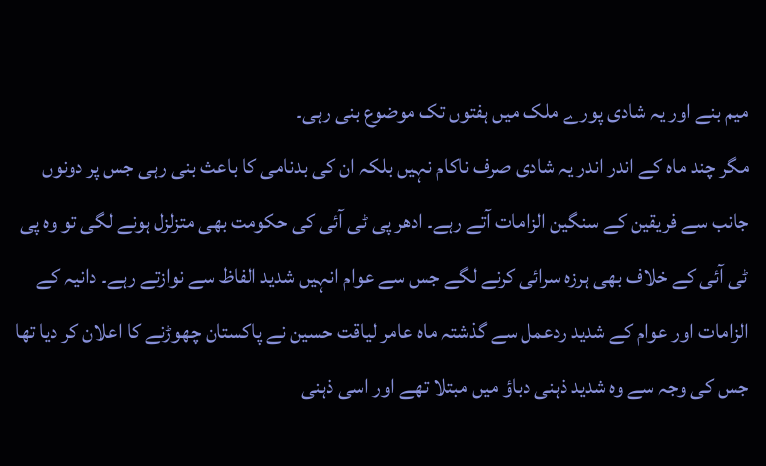میم بنے اور یہ شادی پورے ملک میں ہفتوں تک موضوع بنی رہی۔
مگر چند ماہ کے اندر اندر یہ شادی صرف ناکام نہیں بلکہ ان کی بدنامی کا باعث بنی رہی جس پر دونوں جانب سے فریقین کے سنگین الزامات آتے رہے۔ ادھر پی ٹی آئی کی حکومت بھی متزلزل ہونے لگی تو وہ پی ٹی آئی کے خلاف بھی ہرزہ سرائی کرنے لگے جس سے عوام انہیں شدید الفاظ سے نوازتے رہے۔ دانیہ کے الزامات اور عوام کے شدید ردعمل سے گذشتہ ماہ عامر لیاقت حسین نے پاکستان چھوڑنے کا اعلان کر دیا تھا جس کی وجہ سے وہ شدید ذہنی دباؤ میں مبتلا تھے اور اسی ذہنی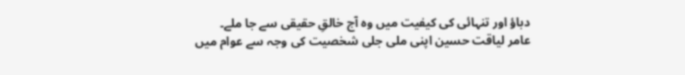دباؤ اور تنہائی کی کیفیت میں وہ آج خالقِ حقیقی سے جا ملے۔
عامر لیاقت حسین اپنی ملی جلی شخصیت کی وجہ سے عوام میں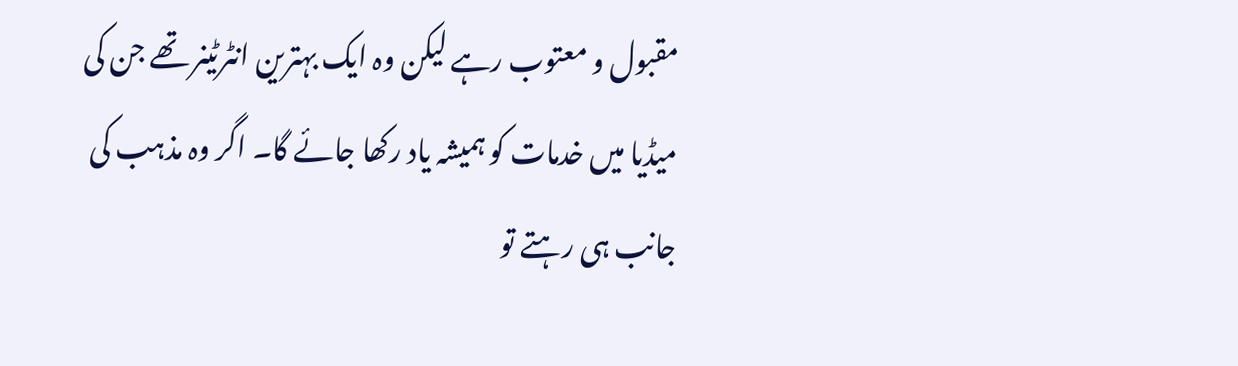مقبول و معتوب رہے لیکن وہ ایک بہترین انٹرٹینر تھے جن کی میڈیا میں خدمات کو ہمیشہ یاد رکھا جائے گا۔ اگر وہ مذہب کی جانب ہی رہتے تو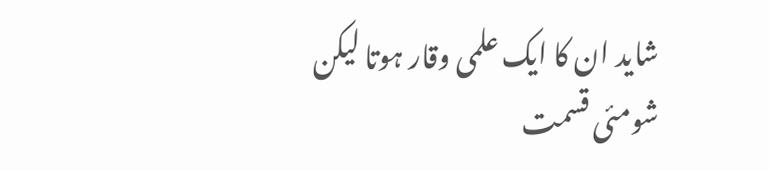شاید ان کا ایک علمی وقار ہوتا لیکن شومئی قسمت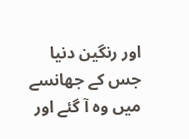اور رنگین دنیا جس کے جھانسے میں وہ آ گئے اور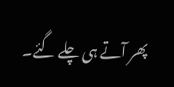پھر آتے ہی چلے گئے۔